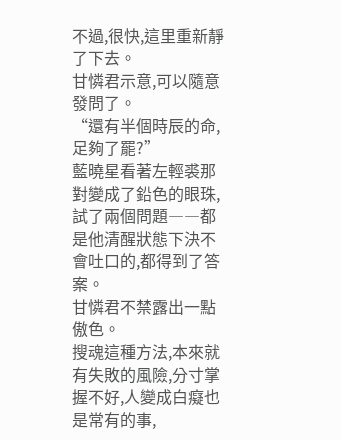不過,很快,這里重新靜了下去。
甘憐君示意,可以隨意發問了。
“還有半個時辰的命,足夠了罷?”
藍曉星看著左輕裘那對變成了鉛色的眼珠,試了兩個問題――都是他清醒狀態下決不會吐口的,都得到了答案。
甘憐君不禁露出一點傲色。
搜魂這種方法,本來就有失敗的風險,分寸掌握不好,人變成白癡也是常有的事,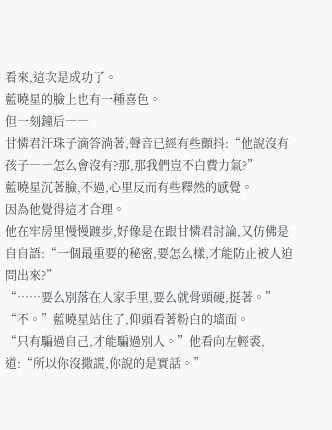看來,這次是成功了。
藍曉星的臉上也有一種喜色。
但一刻鐘后――
甘憐君汗珠子滴答淌著,聲音已經有些顫抖:“他說沒有孩子――怎么會沒有?那,那我們豈不白費力氣?”
藍曉星沉著臉,不過,心里反而有些釋然的感覺。
因為他覺得這才合理。
他在牢房里慢慢踱步,好像是在跟甘憐君討論,又仿佛是自自語:“一個最重要的秘密,要怎么樣,才能防止被人迫問出來?”
“……要么別落在人家手里,要么就骨頭硬,挺著。”
“不。”藍曉星站住了,仰頭看著粉白的墻面。
“只有騙過自己,才能騙過別人。”他看向左輕裘,道:“所以你沒撒謊,你說的是實話。”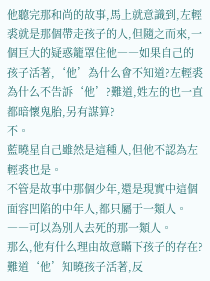他聽完那和尚的故事,馬上就意識到,左輕裘就是那個帶走孩子的人,但隨之而來,一個巨大的疑惑籠罩住他――如果自己的孩子活著,‘他’為什么會不知道?左輕裘為什么不告訴‘他’?難道,姓左的也一直都暗懷鬼胎,另有謀算?
不。
藍曉星自己雖然是這種人,但他不認為左輕裘也是。
不管是故事中那個少年,還是現實中這個面容凹陷的中年人,都只屬于一類人。
――可以為別人去死的那一類人。
那么,他有什么理由故意瞞下孩子的存在?難道‘他’知曉孩子活著,反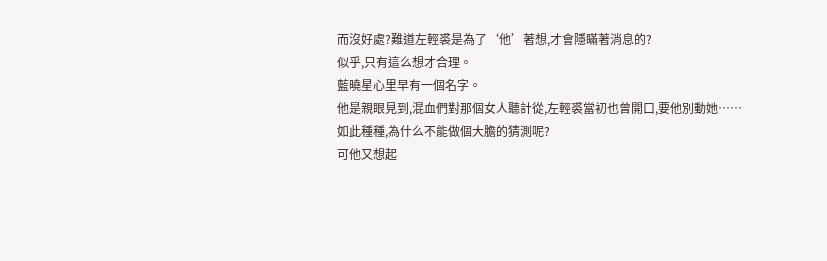而沒好處?難道左輕裘是為了‘他’著想,才會隱瞞著消息的?
似乎,只有這么想才合理。
藍曉星心里早有一個名字。
他是親眼見到,混血們對那個女人聽計從,左輕裘當初也曾開口,要他別動她……如此種種,為什么不能做個大膽的猜測呢?
可他又想起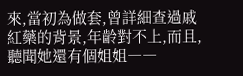來,當初為做套,曾詳細查過戚紅藥的背景,年齡對不上,而且,聽聞她還有個姐姐――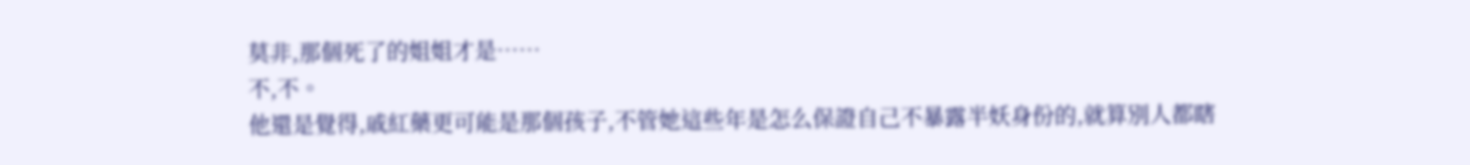莫非,那個死了的姐姐才是……
不,不。
他還是覺得,戚紅藥更可能是那個孩子,不管她這些年是怎么保證自己不暴露半妖身份的,就算別人都瞎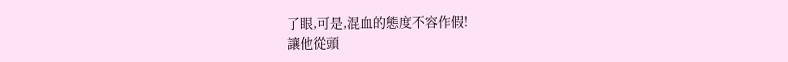了眼,可是,混血的態度不容作假!
讓他從頭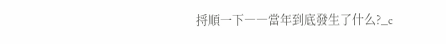捋順一下――當年到底發生了什么?_c